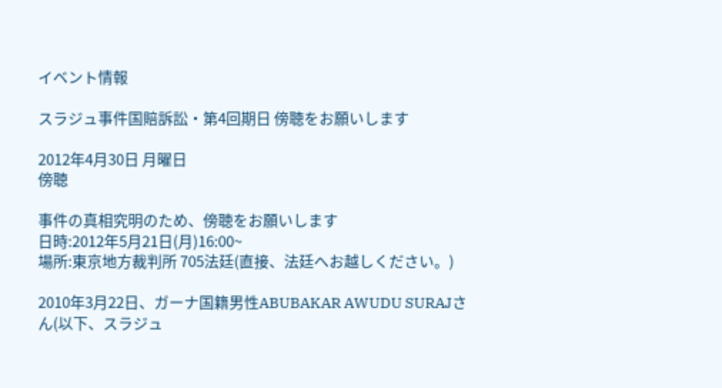イベント情報

スラジュ事件国賠訴訟・第4回期日 傍聴をお願いします

2012年4月30日 月曜日
傍聴

事件の真相究明のため、傍聴をお願いします
日時:2012年5月21日(月)16:00~
場所:東京地方裁判所 705法廷(直接、法廷へお越しください。)

2010年3月22日、ガーナ国籍男性ABUBAKAR AWUDU SURAJさん(以下、スラジュ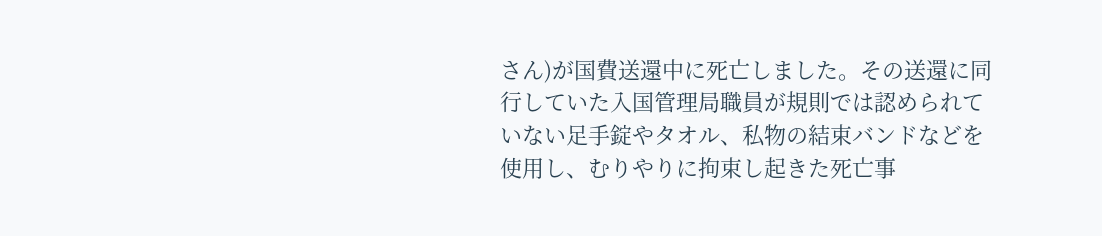さん)が国費送還中に死亡しました。その送還に同行していた入国管理局職員が規則では認められていない足手錠やタオル、私物の結束バンドなどを使用し、むりやりに拘束し起きた死亡事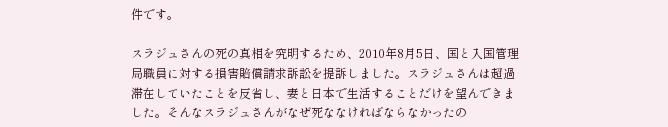件です。

スラジュさんの死の真相を究明するため、2010年8月5日、国と入国管理局職員に対する損害賠償請求訴訟を提訴しました。スラジュさんは超過滞在していたことを反省し、妻と日本で生活することだけを望んできました。そんなスラジュさんがなぜ死ななければならなかったの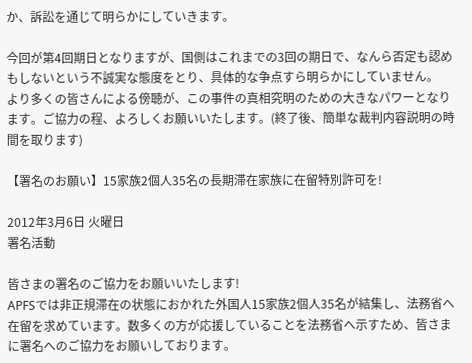か、訴訟を通じて明らかにしていきます。

今回が第4回期日となりますが、国側はこれまでの3回の期日で、なんら否定も認めもしないという不誠実な態度をとり、具体的な争点すら明らかにしていません。
より多くの皆さんによる傍聴が、この事件の真相究明のための大きなパワーとなります。ご協力の程、よろしくお願いいたします。(終了後、簡単な裁判内容説明の時間を取ります)

【署名のお願い】15家族2個人35名の長期滞在家族に在留特別許可を!

2012年3月6日 火曜日
署名活動

皆さまの署名のご協力をお願いいたします!
APFSでは非正規滞在の状態におかれた外国人15家族2個人35名が結集し、法務省へ在留を求めています。数多くの方が応援していることを法務省へ示すため、皆さまに署名へのご協力をお願いしております。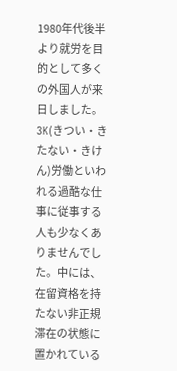1980年代後半より就労を目的として多くの外国人が来日しました。3K(きつい・きたない・きけん)労働といわれる過酷な仕事に従事する人も少なくありませんでした。中には、在留資格を持たない非正規滞在の状態に置かれている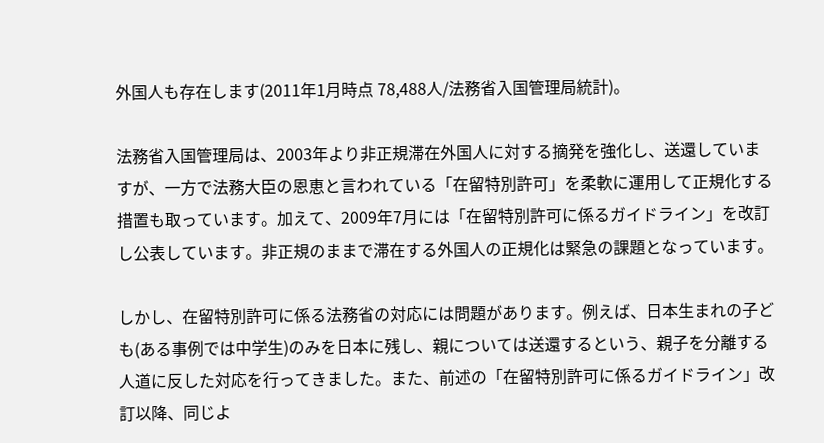外国人も存在します(2011年1月時点 78,488人/法務省入国管理局統計)。

法務省入国管理局は、2003年より非正規滞在外国人に対する摘発を強化し、送還していますが、一方で法務大臣の恩恵と言われている「在留特別許可」を柔軟に運用して正規化する措置も取っています。加えて、2009年7月には「在留特別許可に係るガイドライン」を改訂し公表しています。非正規のままで滞在する外国人の正規化は緊急の課題となっています。

しかし、在留特別許可に係る法務省の対応には問題があります。例えば、日本生まれの子ども(ある事例では中学生)のみを日本に残し、親については送還するという、親子を分離する人道に反した対応を行ってきました。また、前述の「在留特別許可に係るガイドライン」改訂以降、同じよ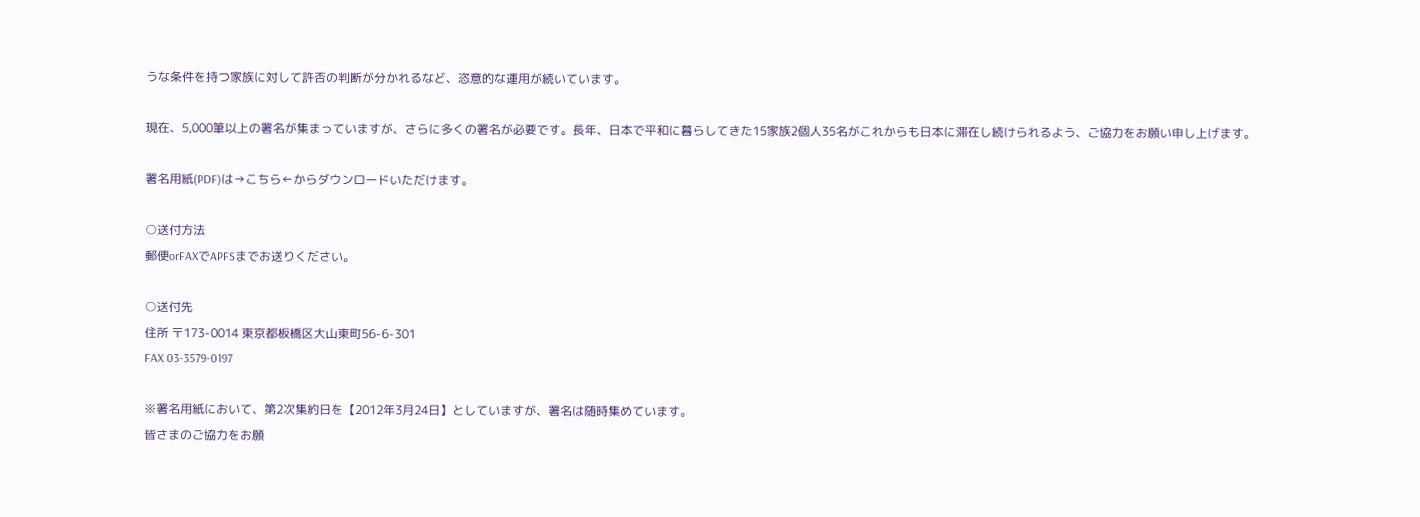うな条件を持つ家族に対して許否の判断が分かれるなど、恣意的な運用が続いています。

現在、5,000筆以上の署名が集まっていますが、さらに多くの署名が必要です。長年、日本で平和に暮らしてきた15家族2個人35名がこれからも日本に滞在し続けられるよう、ご協力をお願い申し上げます。

署名用紙(PDF)は→こちら←からダウンロードいただけます。

○送付方法
郵便orFAXでAPFSまでお送りください。

○送付先
住所 〒173-0014 東京都板橋区大山東町56-6-301
FAX 03-3579-0197

※署名用紙において、第2次集約日を【2012年3月24日】としていますが、署名は随時集めています。
皆さまのご協力をお願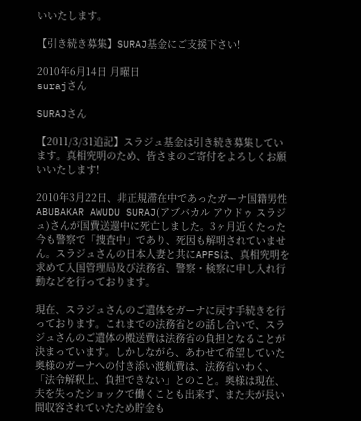いいたします。

【引き続き募集】SURAJ基金にご支援下さい!

2010年6月14日 月曜日
surajさん

SURAJさん

【2011/3/31追記】スラジュ基金は引き続き募集しています。真相究明のため、皆さまのご寄付をよろしくお願いいたします!

2010年3月22日、非正規滞在中であったガーナ国籍男性ABUBAKAR AWUDU SURAJ(アブバカル アウドゥ スラジュ)さんが国費送還中に死亡しました。3ヶ月近くたった今も警察で「捜査中」であり、死因も解明されていません。スラジュさんの日本人妻と共にAPFSは、真相究明を求めて入国管理局及び法務省、警察・検察に申し入れ行動などを行っております。

現在、スラジュさんのご遺体をガーナに戻す手続きを行っております。これまでの法務省との話し合いで、スラジュさんのご遺体の搬送費は法務省の負担となることが決まっています。しかしながら、あわせて希望していた奥様のガーナへの付き添い渡航費は、法務省いわく、「法令解釈上、負担できない」とのこと。奥様は現在、夫を失ったショックで働くことも出来ず、また夫が長い間収容されていたため貯金も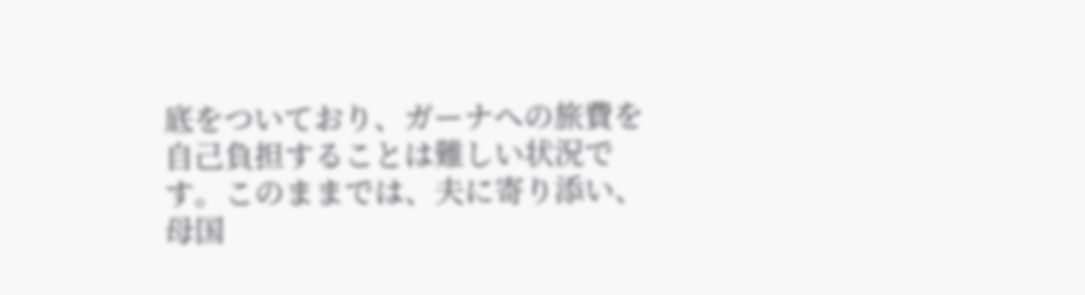底をついており、ガーナへの旅費を自己負担することは難しい状況です。このままでは、夫に寄り添い、母国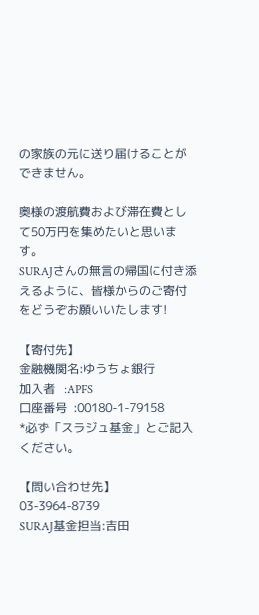の家族の元に送り届けることができません。

奥様の渡航費および滞在費として50万円を集めたいと思います。
SURAJさんの無言の帰国に付き添えるように、皆様からのご寄付をどうぞお願いいたします!

【寄付先】
金融機関名:ゆうちょ銀行
加入者   :APFS
口座番号  :00180-1-79158
*必ず「スラジュ基金」とご記入ください。

【問い合わせ先】
03-3964-8739
SURAJ基金担当:吉田